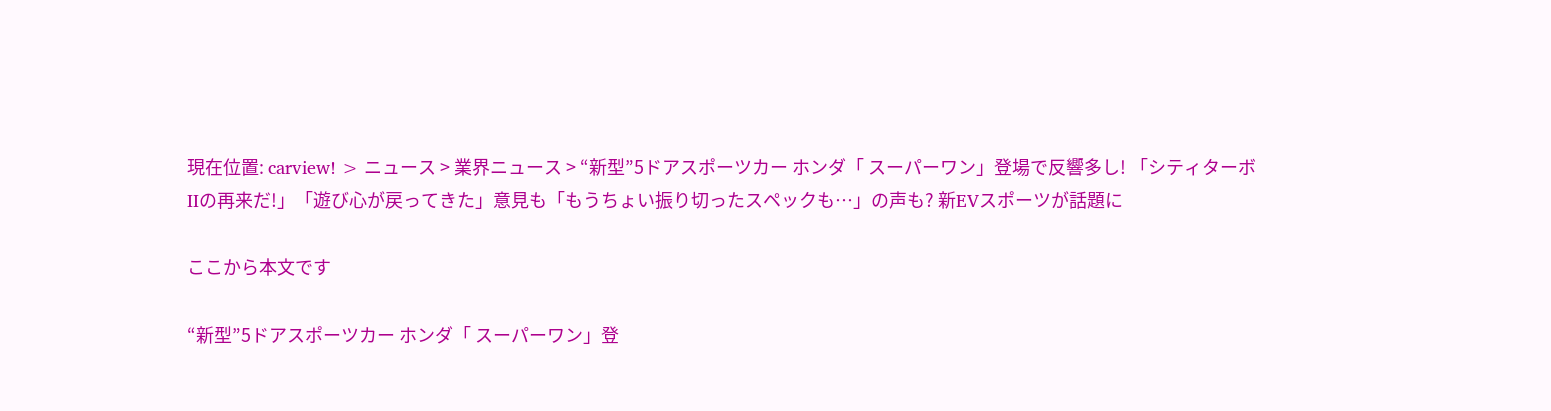現在位置: carview! > ニュース > 業界ニュース > “新型”5ドアスポーツカー ホンダ「 スーパーワン」登場で反響多し! 「シティターボIIの再来だ!」「遊び心が戻ってきた」意見も「もうちょい振り切ったスペックも…」の声も? 新EVスポーツが話題に

ここから本文です

“新型”5ドアスポーツカー ホンダ「 スーパーワン」登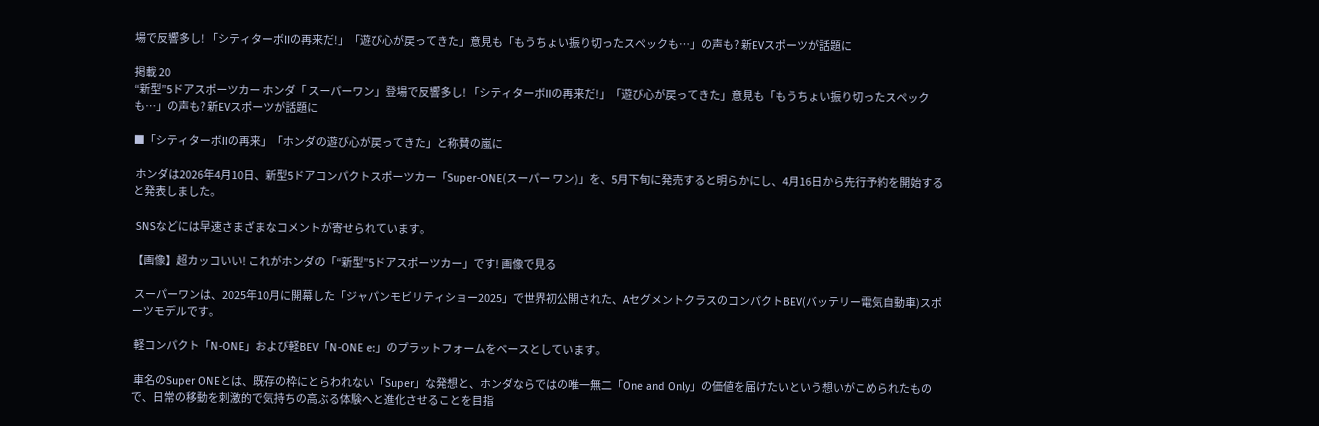場で反響多し! 「シティターボIIの再来だ!」「遊び心が戻ってきた」意見も「もうちょい振り切ったスペックも…」の声も? 新EVスポーツが話題に

掲載 20
“新型”5ドアスポーツカー ホンダ「 スーパーワン」登場で反響多し! 「シティターボIIの再来だ!」「遊び心が戻ってきた」意見も「もうちょい振り切ったスペックも…」の声も? 新EVスポーツが話題に

■「シティターボIIの再来」「ホンダの遊び心が戻ってきた」と称賛の嵐に

 ホンダは2026年4月10日、新型5ドアコンパクトスポーツカー「Super-ONE(スーパー ワン)」を、5月下旬に発売すると明らかにし、4月16日から先行予約を開始すると発表しました。

 SNSなどには早速さまざまなコメントが寄せられています。

【画像】超カッコいい! これがホンダの「“新型”5ドアスポーツカー」です! 画像で見る

 スーパーワンは、2025年10月に開幕した「ジャパンモビリティショー2025」で世界初公開された、AセグメントクラスのコンパクトBEV(バッテリー電気自動車)スポーツモデルです。

 軽コンパクト「N-ONE」および軽BEV「N-ONE e:」のプラットフォームをベースとしています。

 車名のSuper ONEとは、既存の枠にとらわれない「Super」な発想と、ホンダならではの唯一無二「One and Only」の価値を届けたいという想いがこめられたもので、日常の移動を刺激的で気持ちの高ぶる体験へと進化させることを目指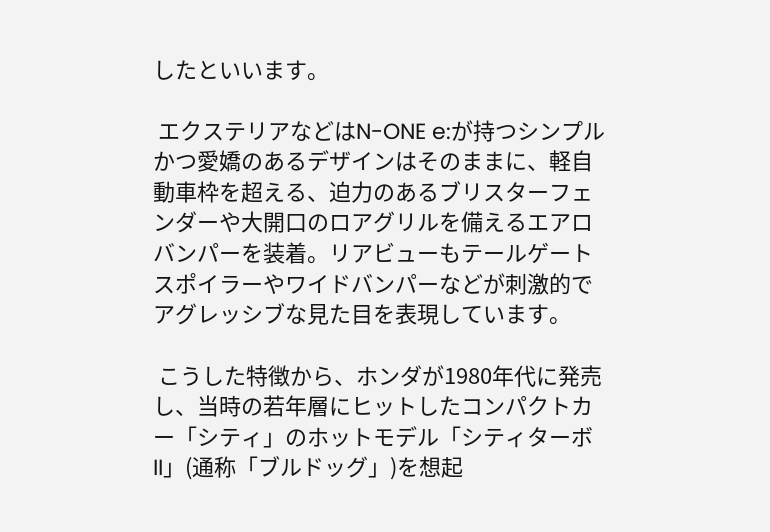したといいます。

 エクステリアなどはN-ONE e:が持つシンプルかつ愛嬌のあるデザインはそのままに、軽自動車枠を超える、迫力のあるブリスターフェンダーや大開口のロアグリルを備えるエアロバンパーを装着。リアビューもテールゲートスポイラーやワイドバンパーなどが刺激的でアグレッシブな見た目を表現しています。

 こうした特徴から、ホンダが1980年代に発売し、当時の若年層にヒットしたコンパクトカー「シティ」のホットモデル「シティターボII」(通称「ブルドッグ」)を想起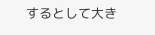するとして大き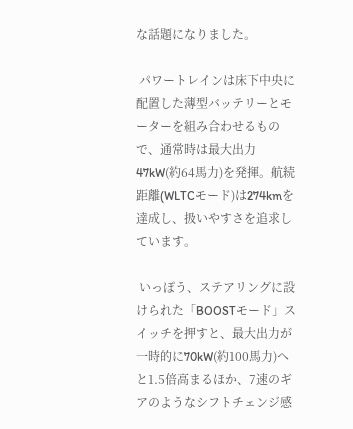な話題になりました。

 パワートレインは床下中央に配置した薄型バッテリーとモーターを組み合わせるもので、通常時は最大出力47kW(約64馬力)を発揮。航続距離(WLTCモード)は274kmを達成し、扱いやすさを追求しています。

 いっぽう、ステアリングに設けられた「BOOSTモード」スイッチを押すと、最大出力が一時的に70kW(約100馬力)へと1.5倍高まるほか、7速のギアのようなシフトチェンジ感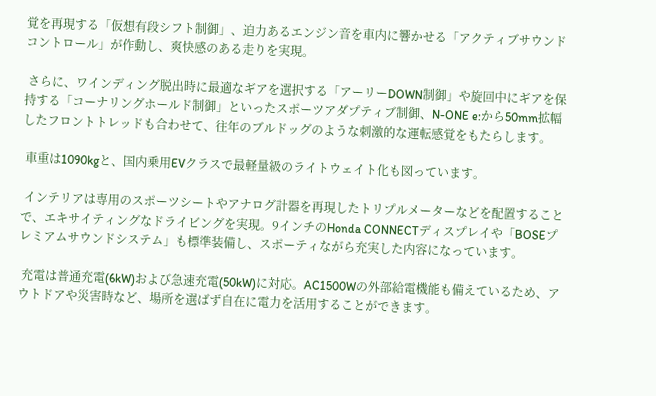覚を再現する「仮想有段シフト制御」、迫力あるエンジン音を車内に響かせる「アクティブサウンドコントロール」が作動し、爽快感のある走りを実現。

 さらに、ワインディング脱出時に最適なギアを選択する「アーリーDOWN制御」や旋回中にギアを保持する「コーナリングホールド制御」といったスポーツアダプティブ制御、N-ONE e:から50mm拡幅したフロントトレッドも合わせて、往年のブルドッグのような刺激的な運転感覚をもたらします。

 車重は1090kgと、国内乗用EVクラスで最軽量級のライトウェイト化も図っています。

 インテリアは専用のスポーツシートやアナログ計器を再現したトリプルメーターなどを配置することで、エキサイティングなドライビングを実現。9インチのHonda CONNECTディスプレイや「BOSEプレミアムサウンドシステム」も標準装備し、スポーティながら充実した内容になっています。

 充電は普通充電(6kW)および急速充電(50kW)に対応。AC1500Wの外部給電機能も備えているため、アウトドアや災害時など、場所を選ばず自在に電力を活用することができます。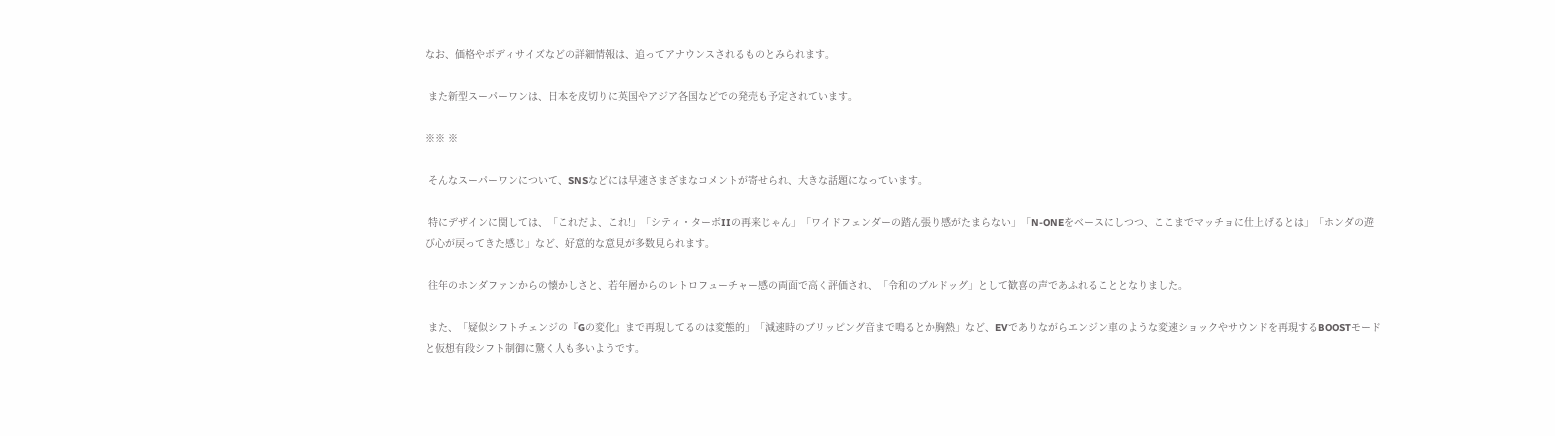なお、価格やボディサイズなどの詳細情報は、追ってアナウンスされるものとみられます。

 また新型スーパーワンは、日本を皮切りに英国やアジア各国などでの発売も予定されています。

※※ ※

 そんなスーパーワンについて、SNSなどには早速さまざまなコメントが寄せられ、大きな話題になっています。

 特にデザインに関しては、「これだよ、これ!」「シティ・ターボIIの再来じゃん」「ワイドフェンダーの踏ん張り感がたまらない」「N-ONEをベースにしつつ、ここまでマッチョに仕上げるとは」「ホンダの遊び心が戻ってきた感じ」など、好意的な意見が多数見られます。

 往年のホンダファンからの懐かしさと、若年層からのレトロフューチャー感の両面で高く評価され、「令和のブルドッグ」として歓喜の声であふれることとなりました。

 また、「疑似シフトチェンジの『Gの変化』まで再現してるのは変態的」「減速時のブリッピング音まで鳴るとか胸熱」など、EVでありながらエンジン車のような変速ショックやサウンドを再現するBOOSTモードと仮想有段シフト制御に驚く人も多いようです。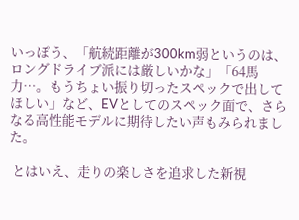いっぽう、「航続距離が300km弱というのは、ロングドライブ派には厳しいかな」「64馬力…。もうちょい振り切ったスペックで出してほしい」など、EVとしてのスペック面で、さらなる高性能モデルに期待したい声もみられました。

 とはいえ、走りの楽しさを追求した新視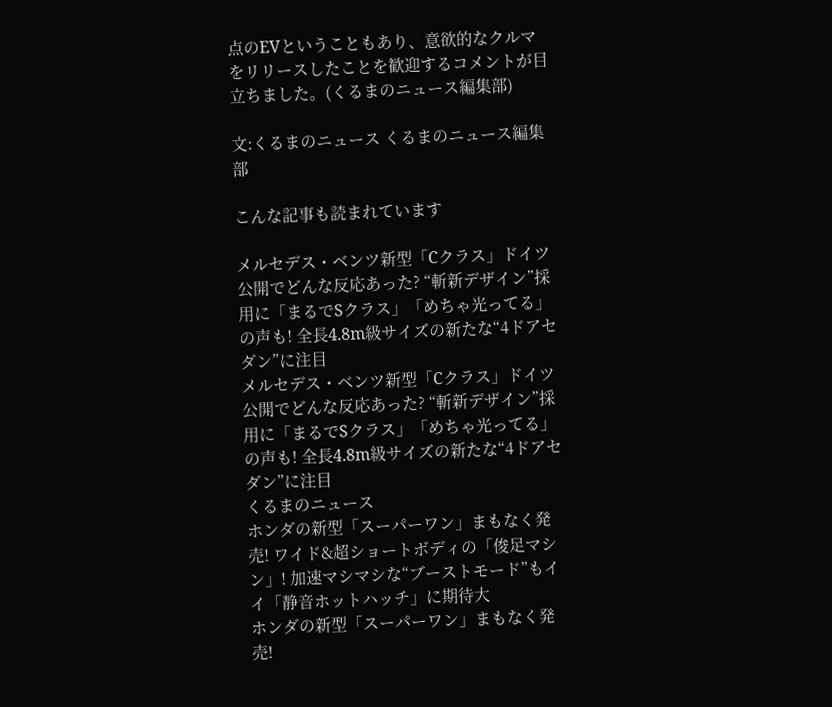点のEVということもあり、意欲的なクルマをリリースしたことを歓迎するコメントが目立ちました。(くるまのニュース編集部)

文:くるまのニュース くるまのニュース編集部

こんな記事も読まれています

メルセデス・ベンツ新型「Cクラス」ドイツ公開でどんな反応あった? “斬新デザイン”採用に「まるでSクラス」「めちゃ光ってる」の声も! 全長4.8m級サイズの新たな“4ドアセダン”に注目
メルセデス・ベンツ新型「Cクラス」ドイツ公開でどんな反応あった? “斬新デザイン”採用に「まるでSクラス」「めちゃ光ってる」の声も! 全長4.8m級サイズの新たな“4ドアセダン”に注目
くるまのニュース
ホンダの新型「スーパーワン」まもなく発売! ワイド&超ショートボディの「俊足マシン」! 加速マシマシな“ブーストモード”もイイ「静音ホットハッチ」に期待大
ホンダの新型「スーパーワン」まもなく発売!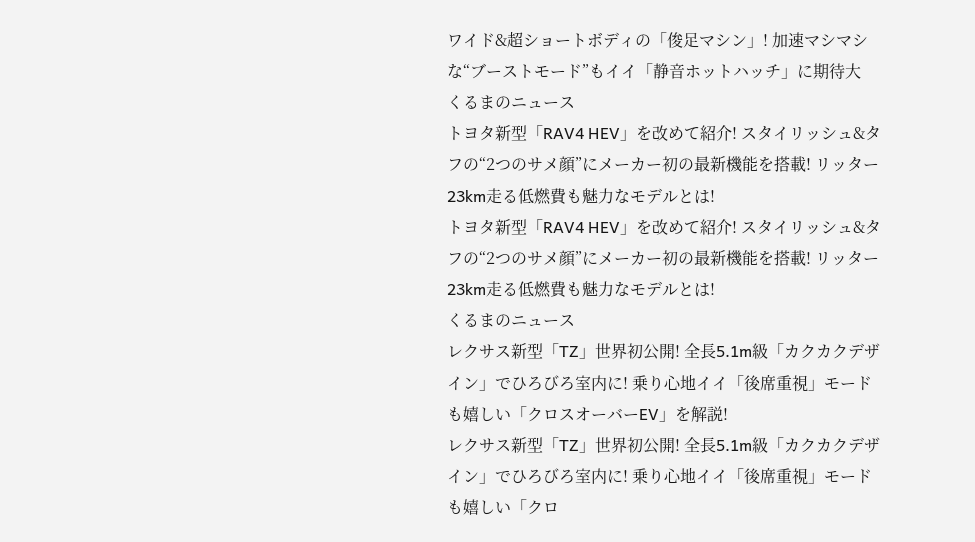ワイド&超ショートボディの「俊足マシン」! 加速マシマシな“ブーストモード”もイイ「静音ホットハッチ」に期待大
くるまのニュース
トヨタ新型「RAV4 HEV」を改めて紹介! スタイリッシュ&タフの“2つのサメ顔”にメーカー初の最新機能を搭載! リッター23km走る低燃費も魅力なモデルとは!
トヨタ新型「RAV4 HEV」を改めて紹介! スタイリッシュ&タフの“2つのサメ顔”にメーカー初の最新機能を搭載! リッター23km走る低燃費も魅力なモデルとは!
くるまのニュース
レクサス新型「TZ」世界初公開! 全長5.1m級「カクカクデザイン」でひろびろ室内に! 乗り心地イイ「後席重視」モードも嬉しい「クロスオーバーEV」を解説!
レクサス新型「TZ」世界初公開! 全長5.1m級「カクカクデザイン」でひろびろ室内に! 乗り心地イイ「後席重視」モードも嬉しい「クロ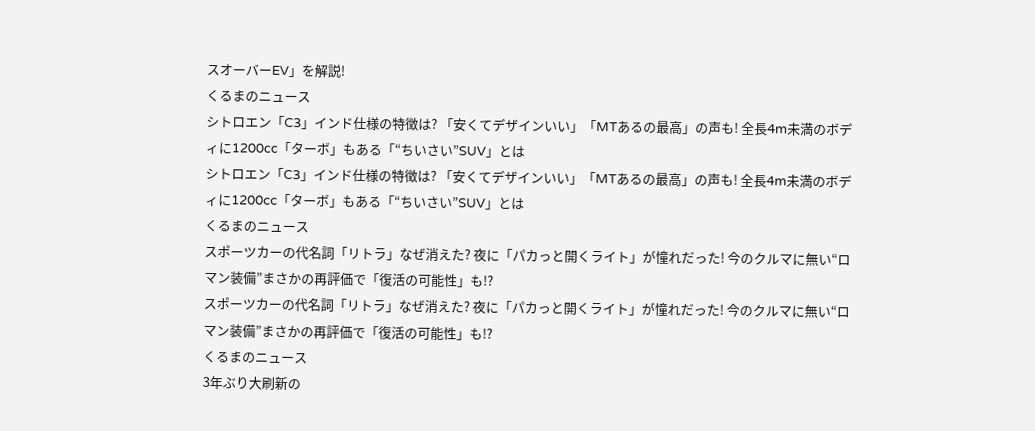スオーバーEV」を解説!
くるまのニュース
シトロエン「C3」インド仕様の特徴は? 「安くてデザインいい」「MTあるの最高」の声も! 全長4m未満のボディに1200cc「ターボ」もある「“ちいさい”SUV」とは
シトロエン「C3」インド仕様の特徴は? 「安くてデザインいい」「MTあるの最高」の声も! 全長4m未満のボディに1200cc「ターボ」もある「“ちいさい”SUV」とは
くるまのニュース
スポーツカーの代名詞「リトラ」なぜ消えた? 夜に「パカっと開くライト」が憧れだった! 今のクルマに無い“ロマン装備”まさかの再評価で「復活の可能性」も!?
スポーツカーの代名詞「リトラ」なぜ消えた? 夜に「パカっと開くライト」が憧れだった! 今のクルマに無い“ロマン装備”まさかの再評価で「復活の可能性」も!?
くるまのニュース
3年ぶり大刷新の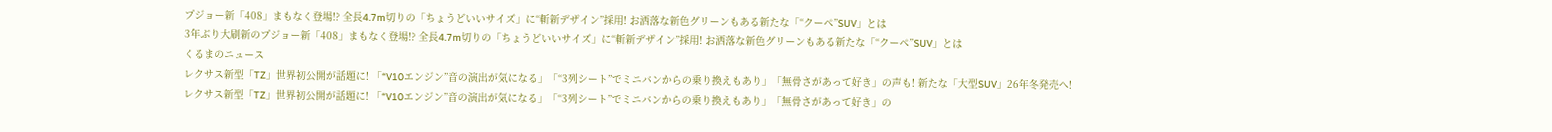プジョー新「408」まもなく登場!? 全長4.7m切りの「ちょうどいいサイズ」に“斬新デザイン”採用! お洒落な新色グリーンもある新たな「“クーペ”SUV」とは
3年ぶり大刷新のプジョー新「408」まもなく登場!? 全長4.7m切りの「ちょうどいいサイズ」に“斬新デザイン”採用! お洒落な新色グリーンもある新たな「“クーペ”SUV」とは
くるまのニュース
レクサス新型「TZ」世界初公開が話題に! 「“V10エンジン”音の演出が気になる」「“3列シート”でミニバンからの乗り換えもあり」「無骨さがあって好き」の声も! 新たな「大型SUV」26年冬発売へ!
レクサス新型「TZ」世界初公開が話題に! 「“V10エンジン”音の演出が気になる」「“3列シート”でミニバンからの乗り換えもあり」「無骨さがあって好き」の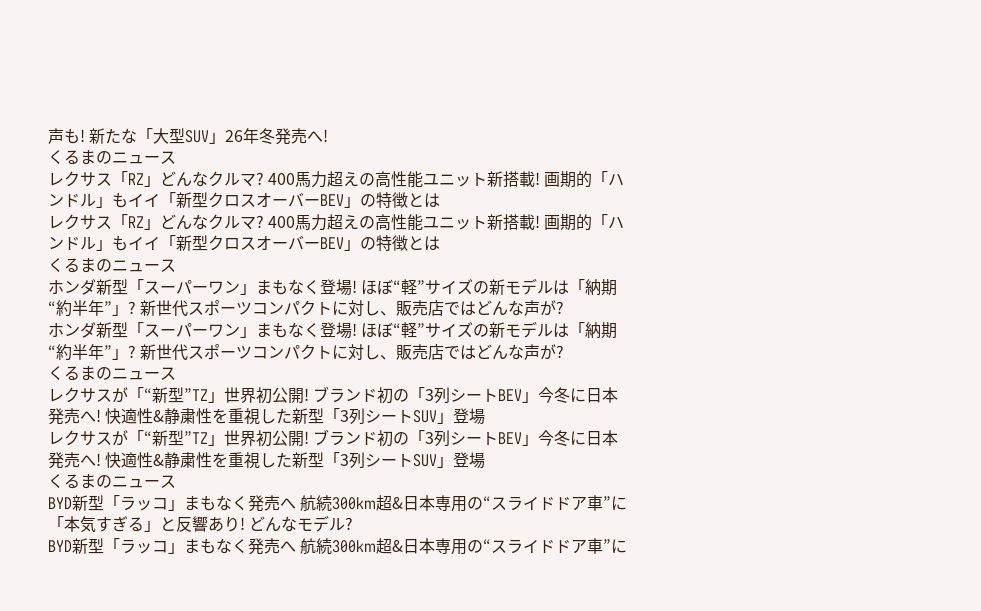声も! 新たな「大型SUV」26年冬発売へ!
くるまのニュース
レクサス「RZ」どんなクルマ? 400馬力超えの高性能ユニット新搭載! 画期的「ハンドル」もイイ「新型クロスオーバーBEV」の特徴とは
レクサス「RZ」どんなクルマ? 400馬力超えの高性能ユニット新搭載! 画期的「ハンドル」もイイ「新型クロスオーバーBEV」の特徴とは
くるまのニュース
ホンダ新型「スーパーワン」まもなく登場! ほぼ“軽”サイズの新モデルは「納期“約半年”」? 新世代スポーツコンパクトに対し、販売店ではどんな声が?
ホンダ新型「スーパーワン」まもなく登場! ほぼ“軽”サイズの新モデルは「納期“約半年”」? 新世代スポーツコンパクトに対し、販売店ではどんな声が?
くるまのニュース
レクサスが「“新型”TZ」世界初公開! ブランド初の「3列シートBEV」今冬に日本発売へ! 快適性&静粛性を重視した新型「3列シートSUV」登場
レクサスが「“新型”TZ」世界初公開! ブランド初の「3列シートBEV」今冬に日本発売へ! 快適性&静粛性を重視した新型「3列シートSUV」登場
くるまのニュース
BYD新型「ラッコ」まもなく発売へ 航続300km超&日本専用の“スライドドア車”に「本気すぎる」と反響あり! どんなモデル?
BYD新型「ラッコ」まもなく発売へ 航続300km超&日本専用の“スライドドア車”に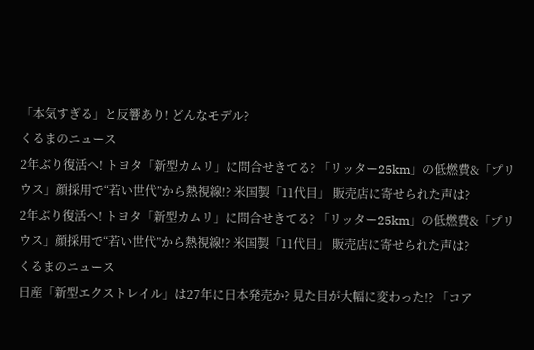「本気すぎる」と反響あり! どんなモデル?
くるまのニュース
2年ぶり復活へ! トヨタ「新型カムリ」に問合せきてる? 「リッター25km」の低燃費&「プリウス」顔採用で“若い世代”から熱視線!? 米国製「11代目」 販売店に寄せられた声は?
2年ぶり復活へ! トヨタ「新型カムリ」に問合せきてる? 「リッター25km」の低燃費&「プリウス」顔採用で“若い世代”から熱視線!? 米国製「11代目」 販売店に寄せられた声は?
くるまのニュース
日産「新型エクストレイル」は27年に日本発売か? 見た目が大幅に変わった!? 「コア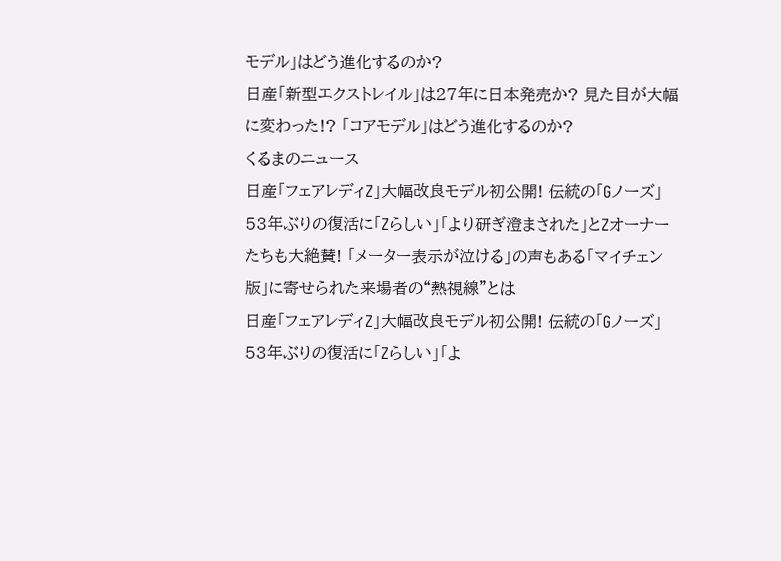モデル」はどう進化するのか?
日産「新型エクストレイル」は27年に日本発売か? 見た目が大幅に変わった!? 「コアモデル」はどう進化するのか?
くるまのニュース
日産「フェアレディZ」大幅改良モデル初公開! 伝統の「Gノーズ」53年ぶりの復活に「Zらしい」「より研ぎ澄まされた」とZオーナーたちも大絶賛! 「メーター表示が泣ける」の声もある「マイチェン版」に寄せられた来場者の“熱視線”とは
日産「フェアレディZ」大幅改良モデル初公開! 伝統の「Gノーズ」53年ぶりの復活に「Zらしい」「よ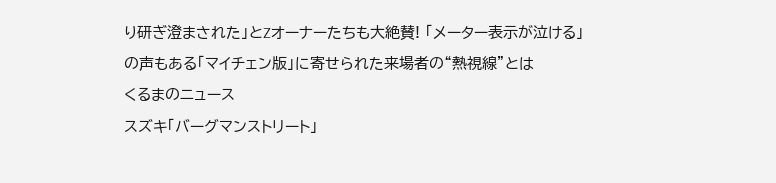り研ぎ澄まされた」とZオーナーたちも大絶賛! 「メーター表示が泣ける」の声もある「マイチェン版」に寄せられた来場者の“熱視線”とは
くるまのニュース
スズキ「バーグマンストリート」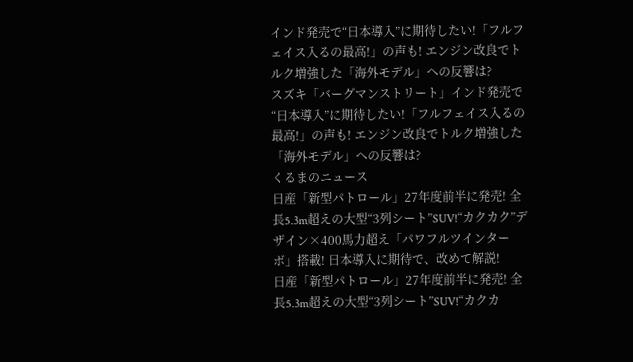インド発売で“日本導入”に期待したい!「フルフェイス入るの最高!」の声も! エンジン改良でトルク増強した「海外モデル」への反響は?
スズキ「バーグマンストリート」インド発売で“日本導入”に期待したい!「フルフェイス入るの最高!」の声も! エンジン改良でトルク増強した「海外モデル」への反響は?
くるまのニュース
日産「新型パトロール」27年度前半に発売! 全長5.3m超えの大型“3列シート”SUV!“カクカク”デザイン×400馬力超え「パワフルツインターボ」搭載! 日本導入に期待で、改めて解説!
日産「新型パトロール」27年度前半に発売! 全長5.3m超えの大型“3列シート”SUV!“カクカ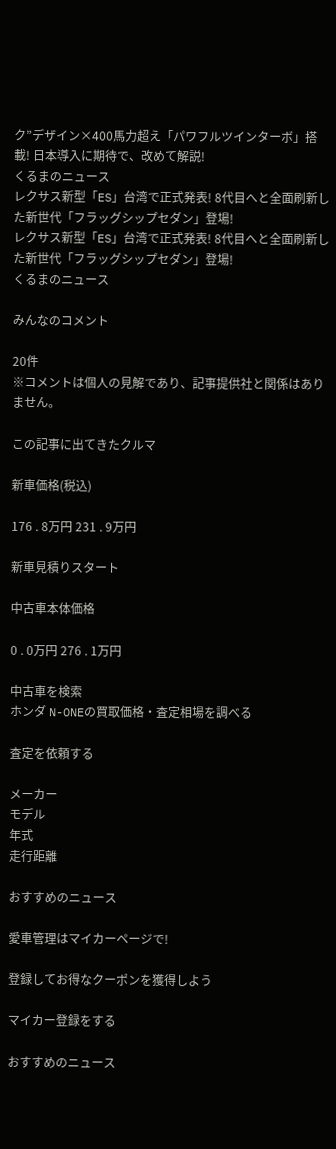ク”デザイン×400馬力超え「パワフルツインターボ」搭載! 日本導入に期待で、改めて解説!
くるまのニュース
レクサス新型「ES」台湾で正式発表! 8代目へと全面刷新した新世代「フラッグシップセダン」登場!
レクサス新型「ES」台湾で正式発表! 8代目へと全面刷新した新世代「フラッグシップセダン」登場!
くるまのニュース

みんなのコメント

20件
※コメントは個人の見解であり、記事提供社と関係はありません。

この記事に出てきたクルマ

新車価格(税込)

176 . 8万円 231 . 9万円

新車見積りスタート

中古車本体価格

0 . 0万円 276 . 1万円

中古車を検索
ホンダ N-ONEの買取価格・査定相場を調べる

査定を依頼する

メーカー
モデル
年式
走行距離

おすすめのニュース

愛車管理はマイカーページで!

登録してお得なクーポンを獲得しよう

マイカー登録をする

おすすめのニュース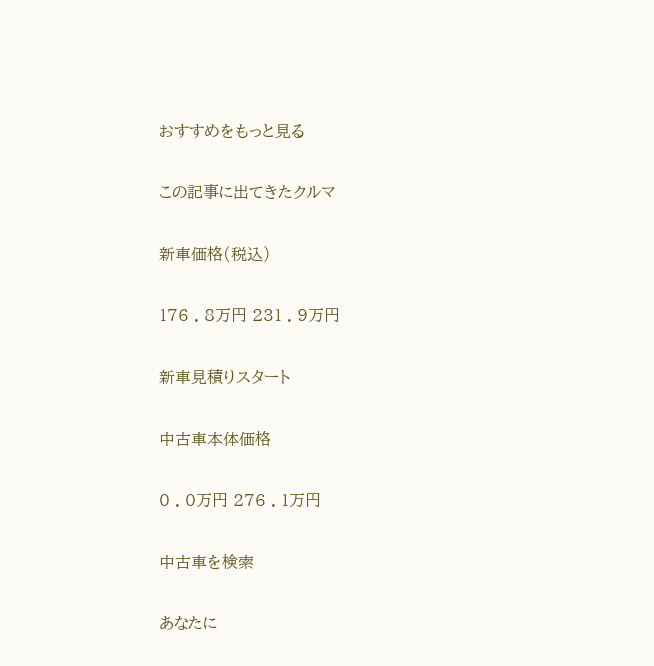おすすめをもっと見る

この記事に出てきたクルマ

新車価格(税込)

176 . 8万円 231 . 9万円

新車見積りスタート

中古車本体価格

0 . 0万円 276 . 1万円

中古車を検索

あなたに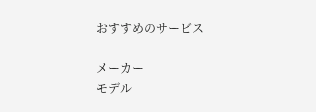おすすめのサービス

メーカー
モデル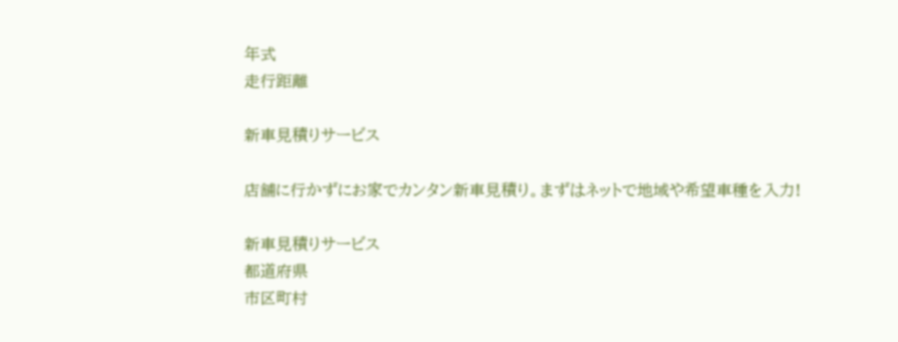年式
走行距離

新車見積りサービス

店舗に行かずにお家でカンタン新車見積り。まずはネットで地域や希望車種を入力!

新車見積りサービス
都道府県
市区町村